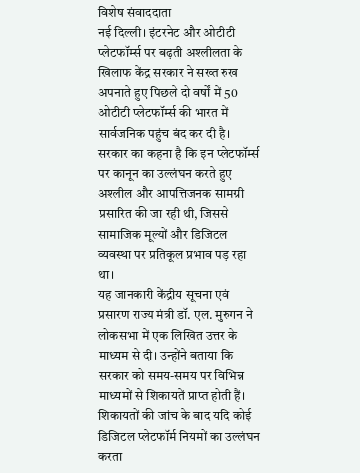विशेष संवाददाता
नई दिल्ली। इंटरनेट और ओटीटी प्लेटफॉर्म्स पर बढ़ती अश्लीलता के खिलाफ केंद्र सरकार ने सख्त रुख अपनाते हुए पिछले दो वर्षों में 50 ओटीटी प्लेटफॉर्म्स की भारत में सार्वजनिक पहुंच बंद कर दी है। सरकार का कहना है कि इन प्लेटफॉर्म्स पर कानून का उल्लंघन करते हुए अश्लील और आपत्तिजनक सामग्री प्रसारित की जा रही थी, जिससे सामाजिक मूल्यों और डिजिटल व्यवस्था पर प्रतिकूल प्रभाव पड़ रहा था।
यह जानकारी केंद्रीय सूचना एवं प्रसारण राज्य मंत्री डॉ. एल. मुरुगन ने लोकसभा में एक लिखित उत्तर के माध्यम से दी। उन्होंने बताया कि सरकार को समय-समय पर विभिन्न माध्यमों से शिकायतें प्राप्त होती हैं। शिकायतों की जांच के बाद यदि कोई डिजिटल प्लेटफॉर्म नियमों का उल्लंघन करता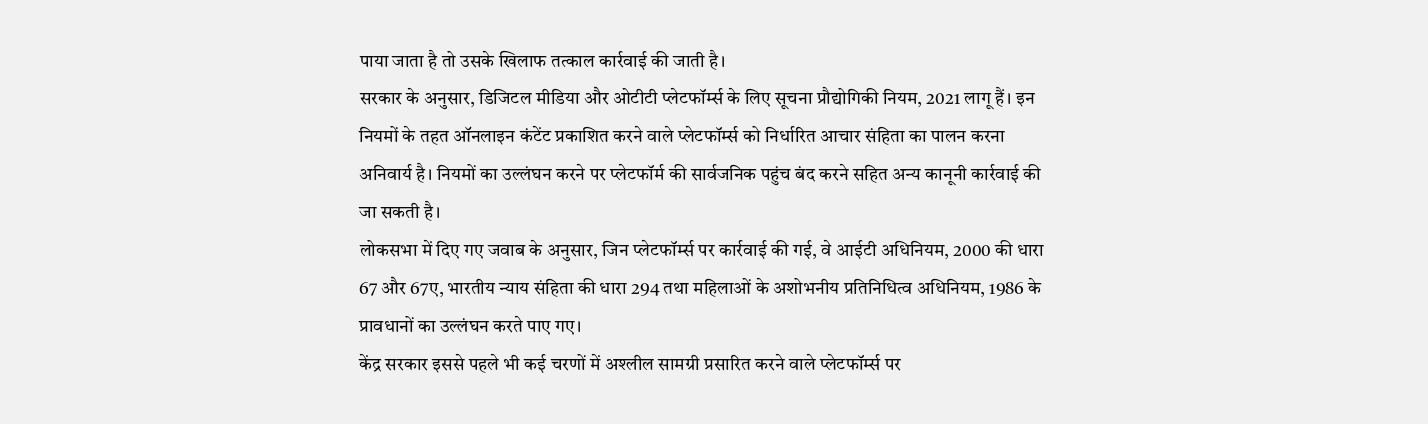पाया जाता है तो उसके खिलाफ तत्काल कार्रवाई की जाती है।
सरकार के अनुसार, डिजिटल मीडिया और ओटीटी प्लेटफॉर्म्स के लिए सूचना प्रौद्योगिकी नियम, 2021 लागू हैं। इन नियमों के तहत ऑनलाइन कंटेंट प्रकाशित करने वाले प्लेटफॉर्म्स को निर्धारित आचार संहिता का पालन करना अनिवार्य है। नियमों का उल्लंघन करने पर प्लेटफॉर्म की सार्वजनिक पहुंच बंद करने सहित अन्य कानूनी कार्रवाई की जा सकती है।
लोकसभा में दिए गए जवाब के अनुसार, जिन प्लेटफॉर्म्स पर कार्रवाई की गई, वे आईटी अधिनियम, 2000 की धारा 67 और 67ए, भारतीय न्याय संहिता की धारा 294 तथा महिलाओं के अशोभनीय प्रतिनिधित्व अधिनियम, 1986 के प्रावधानों का उल्लंघन करते पाए गए।
केंद्र सरकार इससे पहले भी कई चरणों में अश्लील सामग्री प्रसारित करने वाले प्लेटफॉर्म्स पर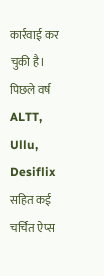कार्रवाई कर चुकी है। पिछले वर्ष ALTT, Ullu, Desiflix सहित कई चर्चित ऐप्स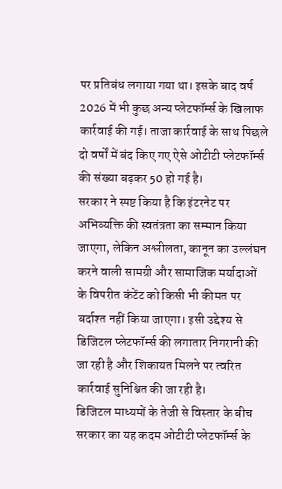पर प्रतिबंध लगाया गया था। इसके बाद वर्ष 2026 में भी कुछ अन्य प्लेटफॉर्म्स के खिलाफ कार्रवाई की गई। ताजा कार्रवाई के साथ पिछले दो वर्षों में बंद किए गए ऐसे ओटीटी प्लेटफॉर्म्स की संख्या बढ़कर 50 हो गई है।
सरकार ने स्पष्ट किया है कि इंटरनेट पर अभिव्यक्ति की स्वतंत्रता का सम्मान किया जाएगा, लेकिन अश्लीलता, कानून का उल्लंघन करने वाली सामग्री और सामाजिक मर्यादाओं के विपरीत कंटेंट को किसी भी कीमत पर बर्दाश्त नहीं किया जाएगा। इसी उद्देश्य से डिजिटल प्लेटफॉर्म्स की लगातार निगरानी की जा रही है और शिकायत मिलने पर त्वरित कार्रवाई सुनिश्चित की जा रही है।
डिजिटल माध्यमों के तेजी से विस्तार के बीच सरकार का यह कदम ओटीटी प्लेटफॉर्म्स के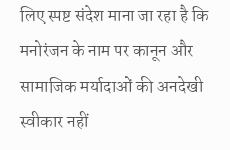लिए स्पष्ट संदेश माना जा रहा है कि मनोरंजन के नाम पर कानून और सामाजिक मर्यादाओं की अनदेखी स्वीकार नहीं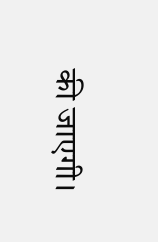की जाएगी।